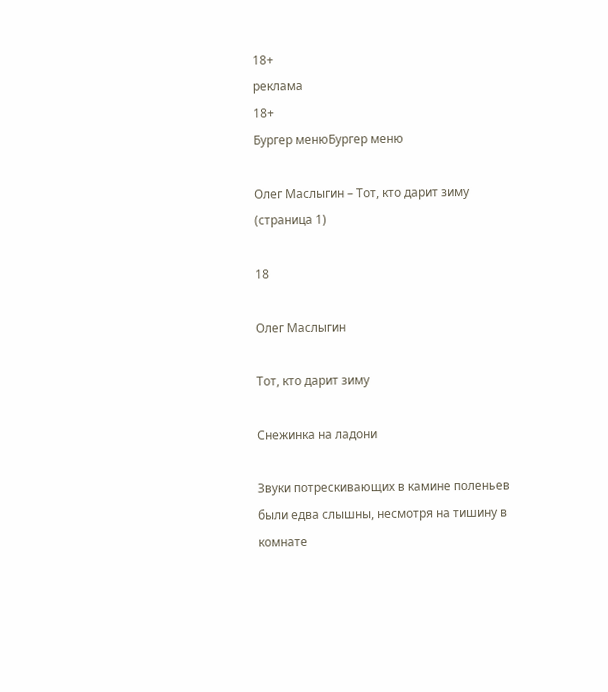18+
реклама
18+
Бургер менюБургер меню

Олег Маслыгин – Тот, кто дарит зиму (страница 1)

18

Олег Маслыгин

Тот, кто дарит зиму

Снежинка на ладони

Звуки потрескивающих в камине поленьев были едва слышны, несмотря на тишину в комнате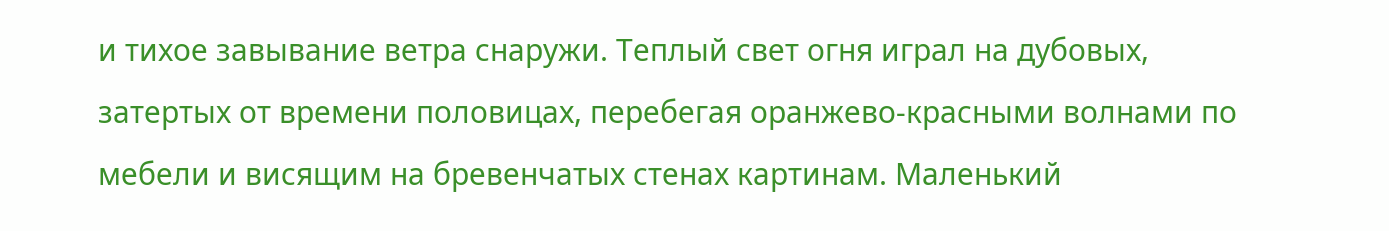и тихое завывание ветра снаружи. Теплый свет огня играл на дубовых, затертых от времени половицах, перебегая оранжево-красными волнами по мебели и висящим на бревенчатых стенах картинам. Маленький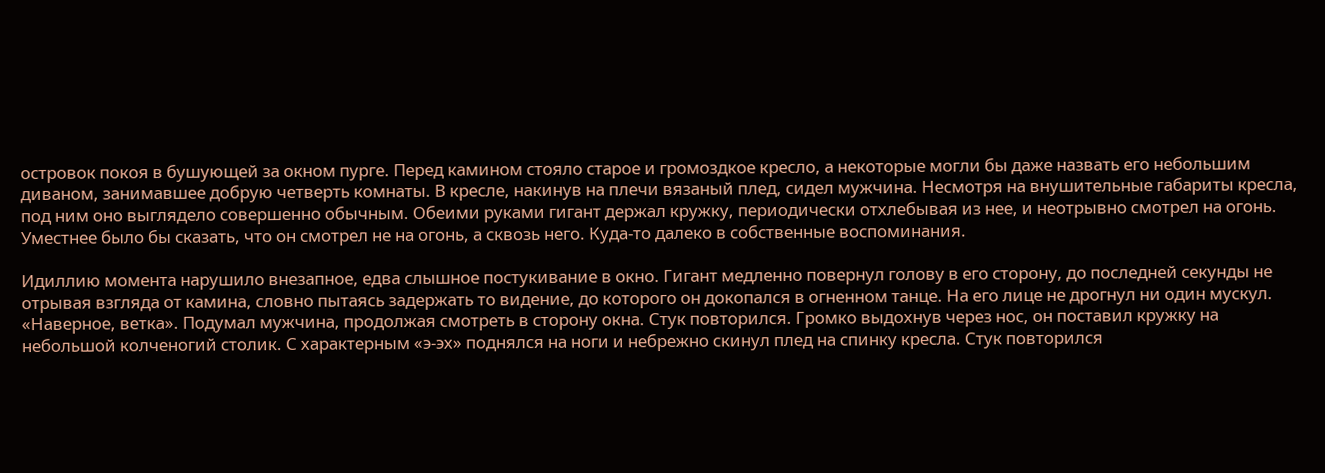островок покоя в бушующей за окном пурге. Перед камином стояло старое и громоздкое кресло, а некоторые могли бы даже назвать его небольшим диваном, занимавшее добрую четверть комнаты. В кресле, накинув на плечи вязаный плед, сидел мужчина. Несмотря на внушительные габариты кресла, под ним оно выглядело совершенно обычным. Обеими руками гигант держал кружку, периодически отхлебывая из нее, и неотрывно смотрел на огонь. Уместнее было бы сказать, что он смотрел не на огонь, а сквозь него. Куда-то далеко в собственные воспоминания.

Идиллию момента нарушило внезапное, едва слышное постукивание в окно. Гигант медленно повернул голову в его сторону, до последней секунды не отрывая взгляда от камина, словно пытаясь задержать то видение, до которого он докопался в огненном танце. На его лице не дрогнул ни один мускул. «Наверное, ветка». Подумал мужчина, продолжая смотреть в сторону окна. Стук повторился. Громко выдохнув через нос, он поставил кружку на небольшой колченогий столик. С характерным «э-эх» поднялся на ноги и небрежно скинул плед на спинку кресла. Стук повторился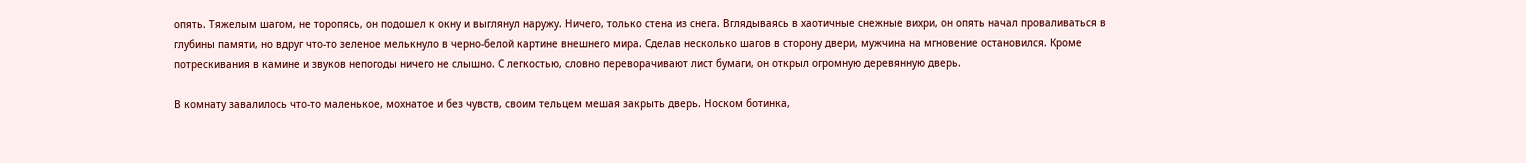опять. Тяжелым шагом, не торопясь, он подошел к окну и выглянул наружу. Ничего, только стена из снега. Вглядываясь в хаотичные снежные вихри, он опять начал проваливаться в глубины памяти, но вдруг что-то зеленое мелькнуло в черно-белой картине внешнего мира. Сделав несколько шагов в сторону двери, мужчина на мгновение остановился. Кроме потрескивания в камине и звуков непогоды ничего не слышно. С легкостью, словно переворачивают лист бумаги, он открыл огромную деревянную дверь.

В комнату завалилось что-то маленькое, мохнатое и без чувств, своим тельцем мешая закрыть дверь. Носком ботинка,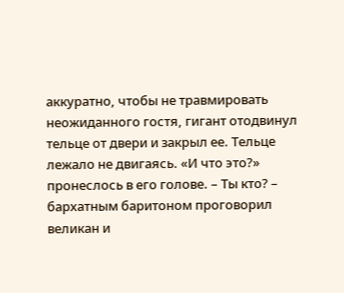аккуратно, чтобы не травмировать неожиданного гостя, гигант отодвинул тельце от двери и закрыл ее. Тельце лежало не двигаясь. «И что это?» пронеслось в его голове. – Ты кто? – бархатным баритоном проговорил великан и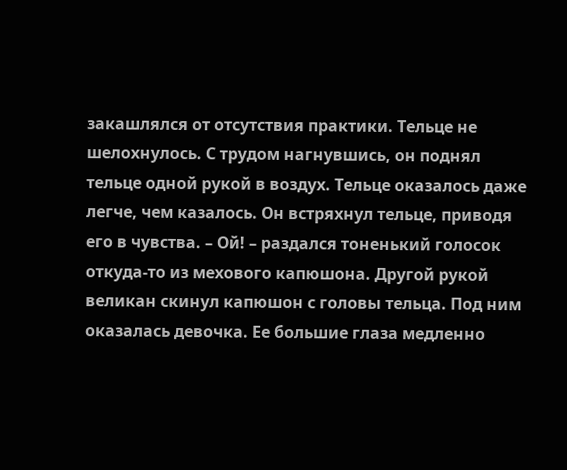закашлялся от отсутствия практики. Тельце не шелохнулось. С трудом нагнувшись, он поднял тельце одной рукой в воздух. Тельце оказалось даже легче, чем казалось. Он встряхнул тельце, приводя его в чувства. – Ой! – раздался тоненький голосок откуда-то из мехового капюшона. Другой рукой великан скинул капюшон с головы тельца. Под ним оказалась девочка. Ее большие глаза медленно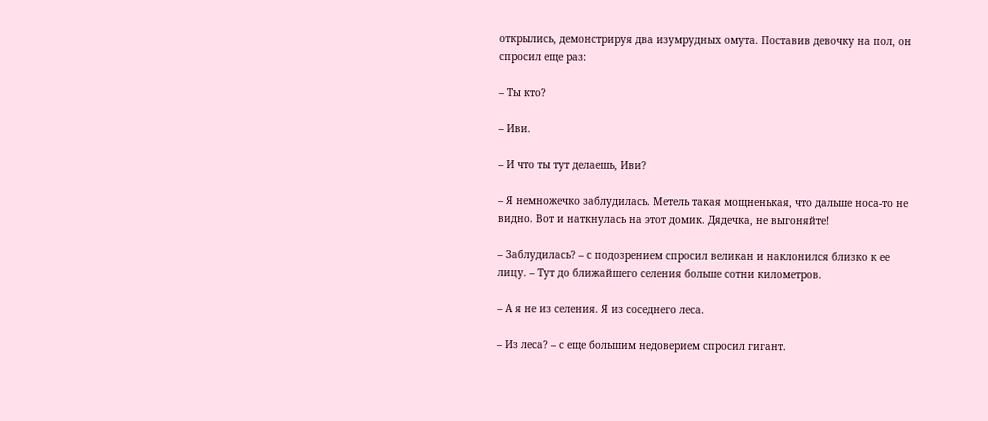открылись, демонстрируя два изумрудных омута. Поставив девочку на пол, он спросил еще раз:

– Ты кто?

– Иви.

– И что ты тут делаешь, Иви?

– Я немножечко заблудилась. Метель такая мощненькая, что дальше носа-то не видно. Вот и наткнулась на этот домик. Дядечка, не выгоняйте!

– Заблудилась? – с подозрением спросил великан и наклонился близко к ее лицу. – Тут до ближайшего селения больше сотни километров.

– А я не из селения. Я из соседнего леса.

– Из леса? – с еще большим недоверием спросил гигант.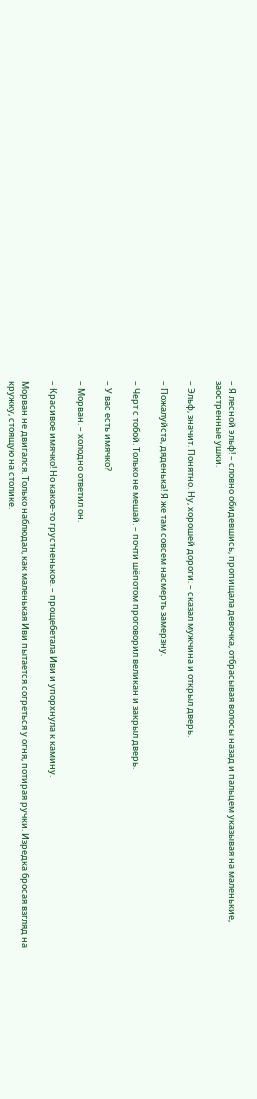– Я лесной эльф! – словно обидевшись, пропищала девочка, отбрасывая волосы назад и пальцем указывая на маленькие, заостренные ушки.

– Эльф, значит. Понятно. Ну, хорошей дороги. – сказал мужчина и открыл дверь.

– Пожалуйста, дяденька! Я же там совсем насмерть замерзну.

– Черт с тобой. Только не мешай. – почти шёпотом проговорил великан и закрыл дверь.

– У вас есть имячко?

– Морван. – холодно ответил он.

– Красивое имячко! Но какое-то грустненькое. – прощебетала Иви и упорхнула к камину.

Морван не двигался. Только наблюдал, как маленькая Иви пытается согреться у огня, потирая ручки. Изредка бросая взгляд на кружку, стоящую на столике.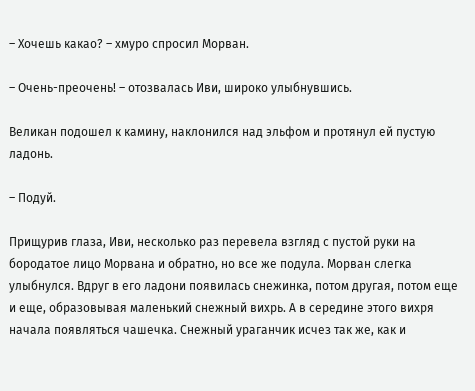– Хочешь какао? – хмуро спросил Морван.

– Очень-преочень! – отозвалась Иви, широко улыбнувшись.

Великан подошел к камину, наклонился над эльфом и протянул ей пустую ладонь.

– Подуй.

Прищурив глаза, Иви, несколько раз перевела взгляд с пустой руки на бородатое лицо Морвана и обратно, но все же подула. Морван слегка улыбнулся. Вдруг в его ладони появилась снежинка, потом другая, потом еще и еще, образовывая маленький снежный вихрь. А в середине этого вихря начала появляться чашечка. Снежный ураганчик исчез так же, как и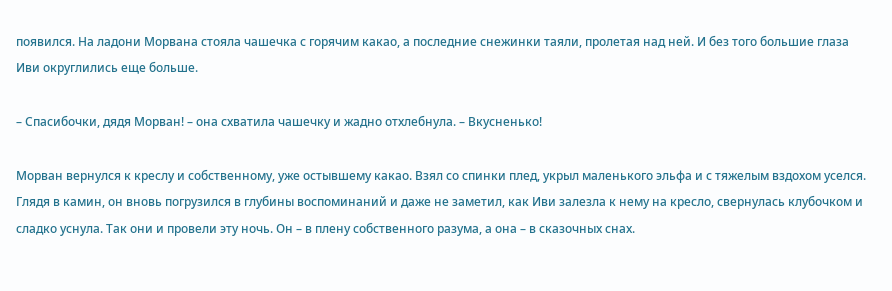появился. На ладони Морвана стояла чашечка с горячим какао, а последние снежинки таяли, пролетая над ней. И без того большие глаза Иви округлились еще больше.

– Спасибочки, дядя Морван! – она схватила чашечку и жадно отхлебнула. – Вкусненько!

Морван вернулся к креслу и собственному, уже остывшему какао. Взял со спинки плед, укрыл маленького эльфа и с тяжелым вздохом уселся. Глядя в камин, он вновь погрузился в глубины воспоминаний и даже не заметил, как Иви залезла к нему на кресло, свернулась клубочком и сладко уснула. Так они и провели эту ночь. Он – в плену собственного разума, а она – в сказочных снах.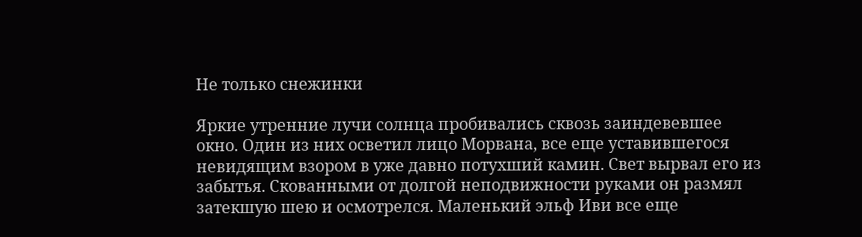Не только снежинки

Яркие утренние лучи солнца пробивались сквозь заиндевевшее окно. Один из них осветил лицо Морвана, все еще уставившегося невидящим взором в уже давно потухший камин. Свет вырвал его из забытья. Скованными от долгой неподвижности руками он размял затекшую шею и осмотрелся. Маленький эльф Иви все еще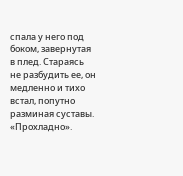спала у него под боком, завернутая в плед. Стараясь не разбудить ее, он медленно и тихо встал, попутно разминая суставы. «Прохладно».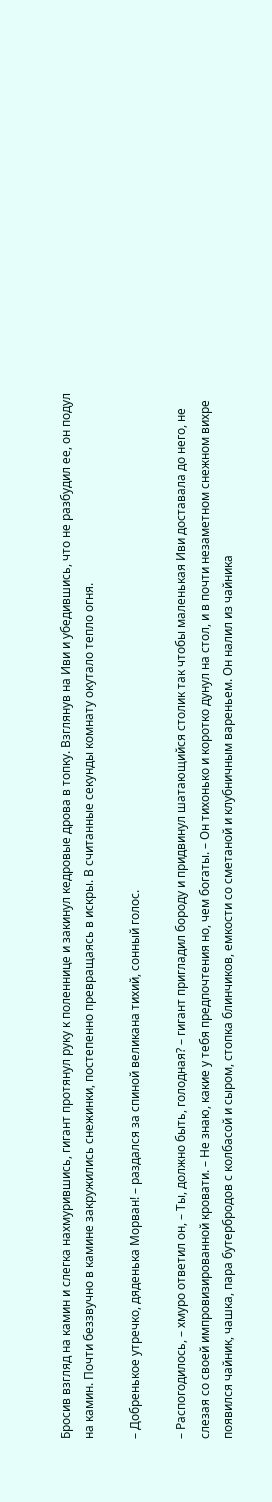Бросив взгляд на камин и слегка нахмурившись, гигант протянул руку к поленнице и закинул кедровые дрова в топку. Взглянув на Иви и убедившись, что не разбудил ее, он подул на камин. Почти беззвучно в камине закружились снежинки, постепенно превращаясь в искры. В считанные секунды комнату окутало тепло огня.

– Добренькое утречко, дяденька Морван! – раздался за спиной великана тихий, сонный голос.

– Распогодилось, – хмуро ответил он, – Ты, должно быть, голодная? – гигант пригладил бороду и придвинул шатающийся столик так чтобы маленькая Иви доставала до него, не слезая со своей импровизированной кровати. – Не знаю, какие у тебя предпочтения но, чем богаты. – Он тихонько и коротко дунул на стол, и в почти незаметном снежном вихре появился чайник, чашка, пара бутербродов с колбасой и сыром, стопка блинчиков, емкости со сметаной и клубничным вареньем. Он налил из чайника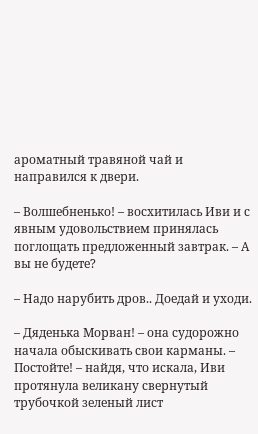ароматный травяной чай и направился к двери.

– Волшебненько! – восхитилась Иви и с явным удовольствием принялась поглощать предложенный завтрак. – А вы не будете?

– Надо нарубить дров.. Доедай и уходи.

– Дяденька Морван! – она судорожно начала обыскивать свои карманы. – Постойте! – найдя, что искала, Иви протянула великану свернутый трубочкой зеленый лист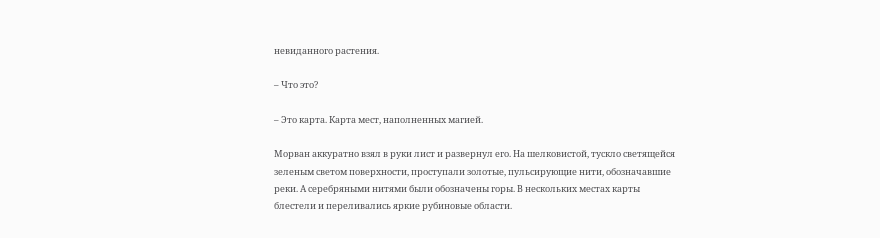невиданного растения.

– Что это?

– Это карта. Карта мест, наполненных магией.

Морван аккуратно взял в руки лист и развернул его. На шелковистой, тускло светящейся зеленым светом поверхности, проступали золотые, пульсирующие нити, обозначавшие реки. А серебряными нитями были обозначены горы. В нескольких местах карты блестели и переливались яркие рубиновые области.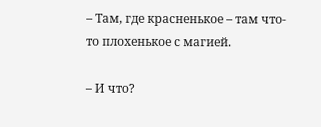– Там, где красненькое – там что-то плохенькое с магией.

– И что?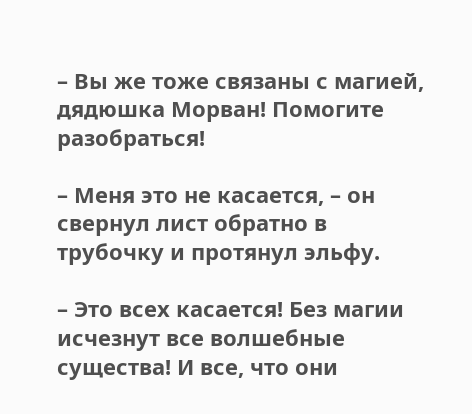– Вы же тоже связаны с магией, дядюшка Морван! Помогите разобраться!

– Меня это не касается, – он свернул лист обратно в трубочку и протянул эльфу.

– Это всех касается! Без магии исчезнут все волшебные существа! И все, что они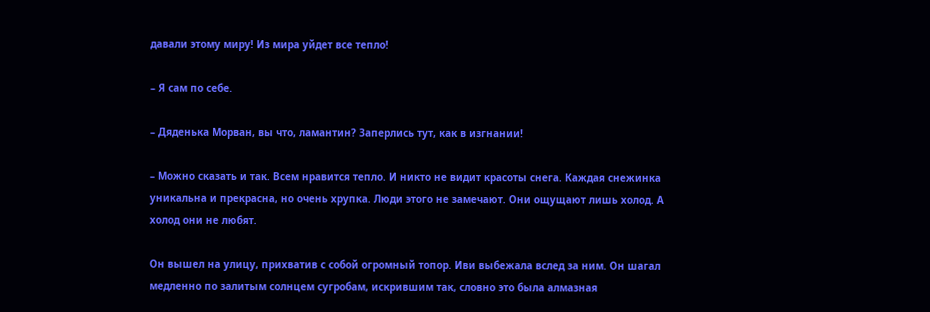давали этому миру! Из мира уйдет все тепло!

– Я сам по себе.

– Дяденька Морван, вы что, ламантин? Заперлись тут, как в изгнании!

– Можно сказать и так. Всем нравится тепло. И никто не видит красоты снега. Каждая снежинка уникальна и прекрасна, но очень хрупка. Люди этого не замечают. Они ощущают лишь холод. А холод они не любят.

Он вышел на улицу, прихватив с собой огромный топор. Иви выбежала вслед за ним. Он шагал медленно по залитым солнцем сугробам, искрившим так, словно это была алмазная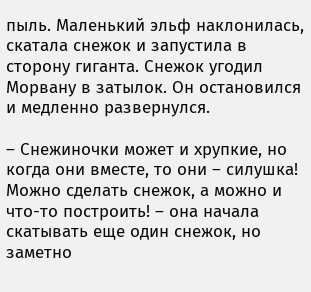пыль. Маленький эльф наклонилась, скатала снежок и запустила в сторону гиганта. Снежок угодил Морвану в затылок. Он остановился и медленно развернулся.

– Снежиночки может и хрупкие, но когда они вместе, то они – силушка! Можно сделать снежок, а можно и что-то построить! – она начала скатывать еще один снежок, но заметно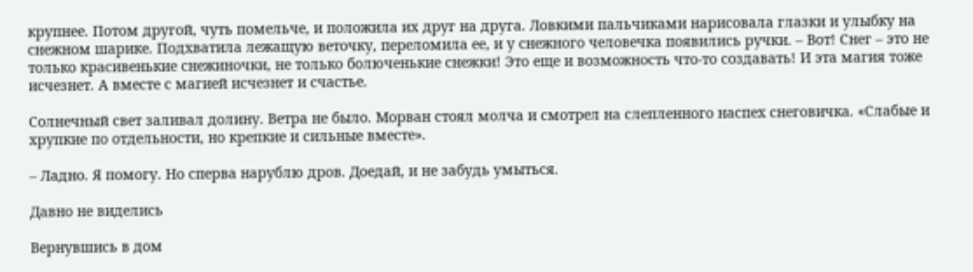крупнее. Потом другой, чуть помельче, и положила их друг на друга. Ловкими пальчиками нарисовала глазки и улыбку на снежном шарике. Подхватила лежащую веточку, переломила ее, и у снежного человечка появились ручки. – Вот! Снег – это не только красивенькие снежиночки, не только болюченькие снежки! Это еще и возможность что-то создавать! И эта магия тоже исчезнет. А вместе с магией исчезнет и счастье.

Солнечный свет заливал долину. Ветра не было. Морван стоял молча и смотрел на слепленного наспех снеговичка. «Слабые и хрупкие по отдельности, но крепкие и сильные вместе».

– Ладно. Я помогу. Но сперва нарублю дров. Доедай, и не забудь умыться.

Давно не виделись

Вернувшись в дом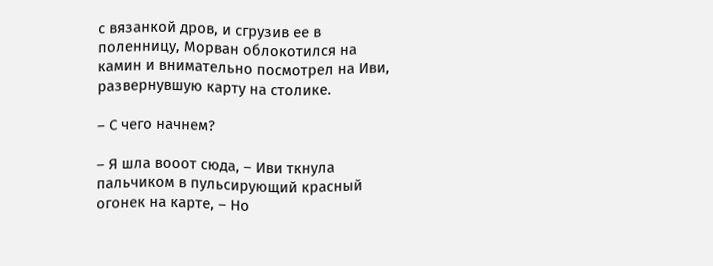с вязанкой дров, и сгрузив ее в поленницу, Морван облокотился на камин и внимательно посмотрел на Иви, развернувшую карту на столике.

– С чего начнем?

– Я шла вооот сюда, – Иви ткнула пальчиком в пульсирующий красный огонек на карте, – Но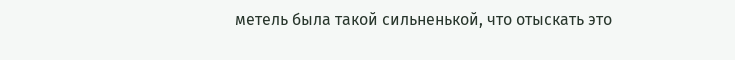метель была такой сильненькой, что отыскать это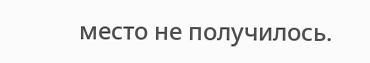место не получилось.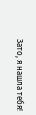Зато, я нашла тебя!